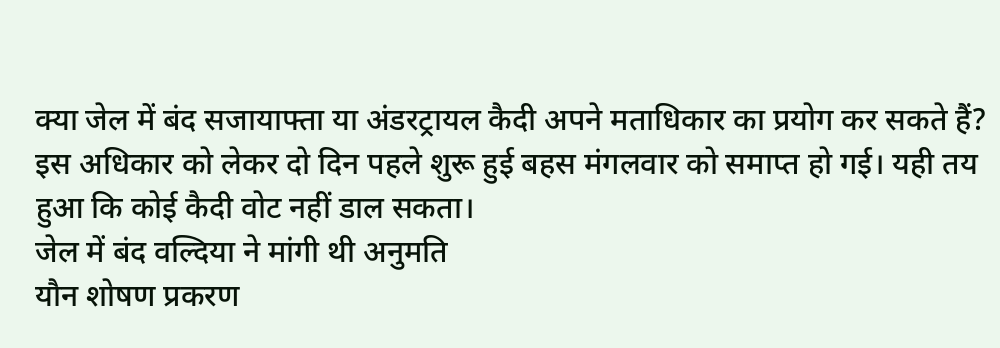क्या जेल में बंद सजायाफ्ता या अंडरट्रायल कैदी अपने मताधिकार का प्रयोग कर सकते हैं? इस अधिकार को लेकर दो दिन पहले शुरू हुई बहस मंगलवार को समाप्त हो गई। यही तय हुआ कि कोई कैदी वोट नहीं डाल सकता।
जेल में बंद वल्दिया ने मांगी थी अनुमति
यौन शोषण प्रकरण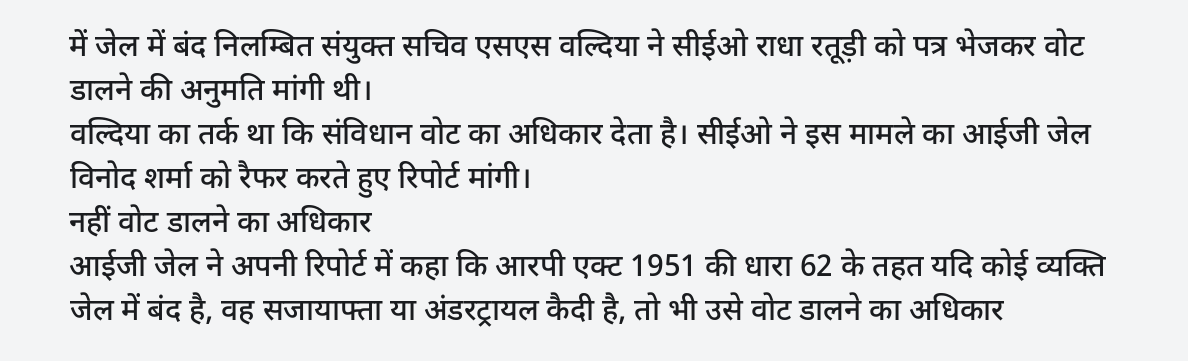में जेल में बंद निलम्बित संयुक्त सचिव एसएस वल्दिया ने सीईओ राधा रतूड़ी को पत्र भेजकर वोट डालने की अनुमति मांगी थी।
वल्दिया का तर्क था कि संविधान वोट का अधिकार देता है। सीईओ ने इस मामले का आईजी जेल विनोद शर्मा को रैफर करते हुए रिपोर्ट मांगी।
नहीं वोट डालने का अधिकार
आईजी जेल ने अपनी रिपोर्ट में कहा कि आरपी एक्ट 1951 की धारा 62 के तहत यदि कोई व्यक्ति जेल में बंद है, वह सजायाफ्ता या अंडरट्रायल कैदी है, तो भी उसे वोट डालने का अधिकार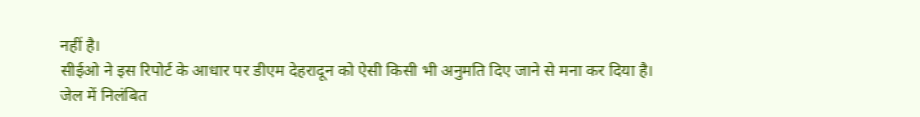नहीं है।
सीईओ ने इस रिपोर्ट के आधार पर डीएम देहरादून को ऐसी किसी भी अनुमति दिए जाने से मना कर दिया है।
जेल में निलंबित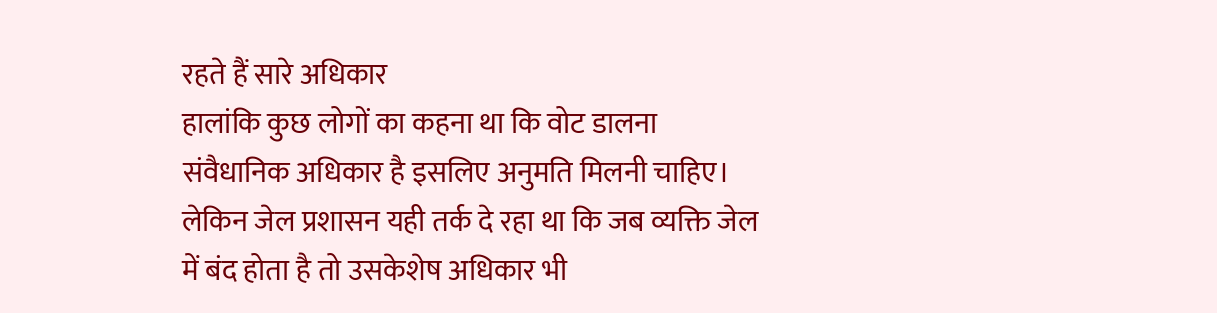रहते हैं सारे अधिकार
हालांकि कुछ लोगों का कहना था कि वोट डालना संवैधानिक अधिकार है इसलिए अनुमति मिलनी चाहिए। लेकिन जेल प्रशासन यही तर्क दे रहा था कि जब व्यक्ति जेल में बंद होता है तो उसकेशेष अधिकार भी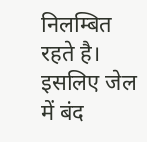निलम्बित रहते है।
इसलिए जेल में बंद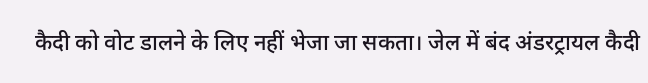कैदी को वोट डालने के लिए नहीं भेजा जा सकता। जेल में बंद अंडरट्रायल कैदी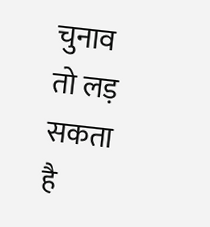चुनाव तो लड़ सकता है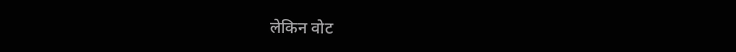लेकिन वोट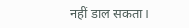नहीं डाल सकता।